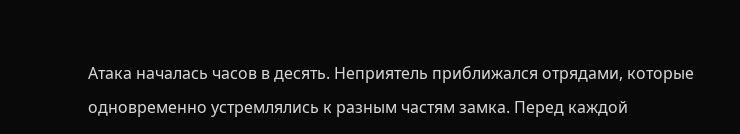Атака началась часов в десять. Неприятель приближался отрядами, которые одновременно устремлялись к разным частям замка. Перед каждой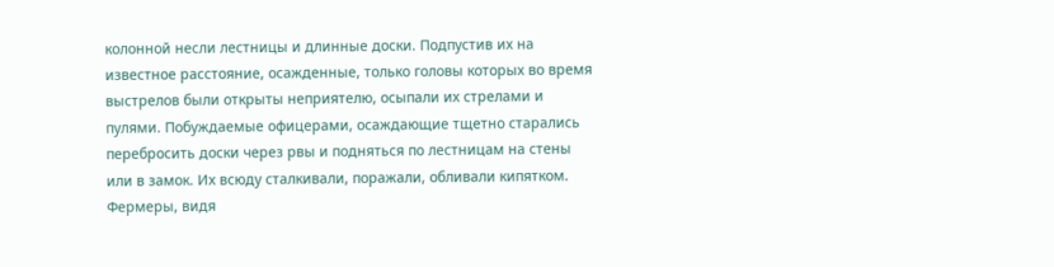колонной несли лестницы и длинные доски. Подпустив их на известное расстояние, осажденные, только головы которых во время выстрелов были открыты неприятелю, осыпали их стрелами и пулями. Побуждаемые офицерами, осаждающие тщетно старались перебросить доски через рвы и подняться по лестницам на стены или в замок. Их всюду сталкивали, поражали, обливали кипятком. Фермеры, видя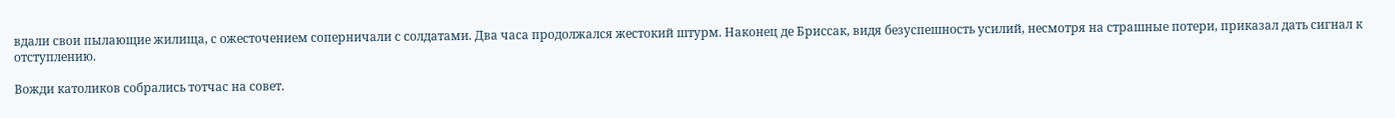вдали свои пылающие жилища, с ожесточением соперничали с солдатами. Два часа продолжался жестокий штурм. Наконец де Бриссак, видя безуспешность усилий, несмотря на страшные потери, приказал дать сигнал к отступлению.

Вожди католиков собрались тотчас на совет.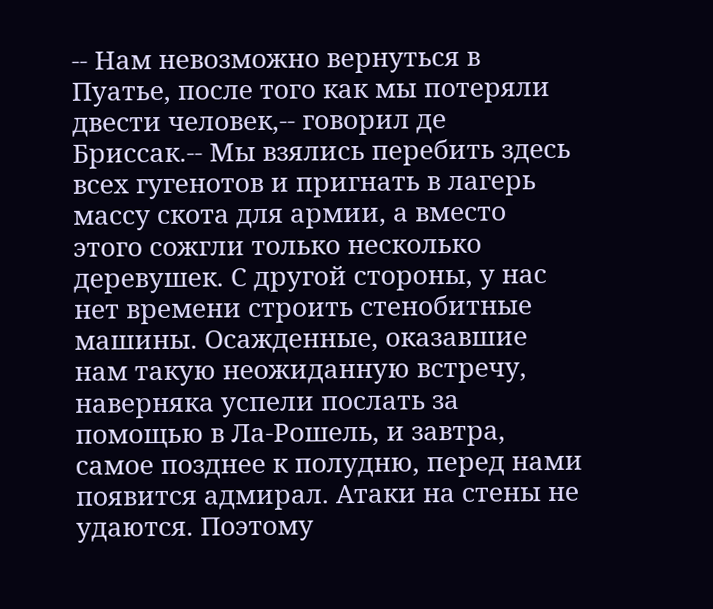-- Нам невозможно вернуться в Пуатье, после того как мы потеряли двести человек,-- говорил де Бриссак.-- Мы взялись перебить здесь всех гугенотов и пригнать в лагерь массу скота для армии, а вместо этого сожгли только несколько деревушек. С другой стороны, у нас нет времени строить стенобитные машины. Осажденные, оказавшие нам такую неожиданную встречу, наверняка успели послать за помощью в Ла-Рошель, и завтра, самое позднее к полудню, перед нами появится адмирал. Атаки на стены не удаются. Поэтому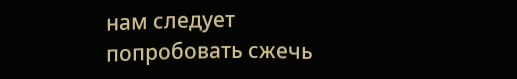нам следует попробовать сжечь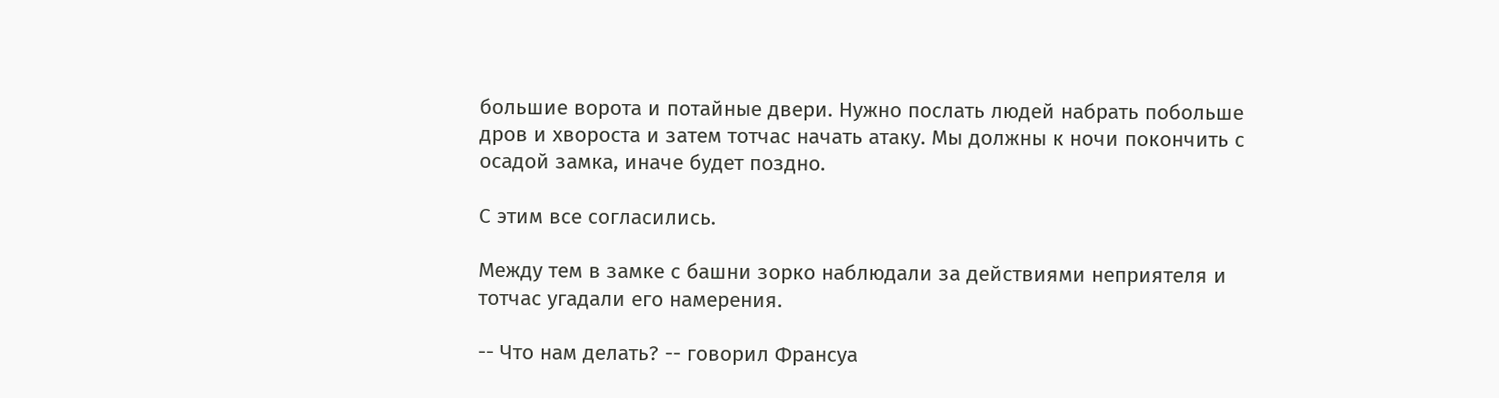большие ворота и потайные двери. Нужно послать людей набрать побольше дров и хвороста и затем тотчас начать атаку. Мы должны к ночи покончить с осадой замка, иначе будет поздно.

С этим все согласились.

Между тем в замке с башни зорко наблюдали за действиями неприятеля и тотчас угадали его намерения.

-- Что нам делать? -- говорил Франсуа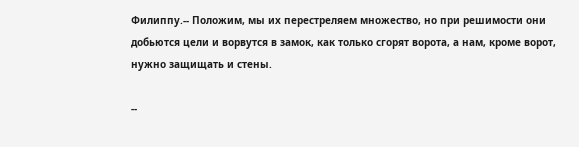Филиппу.-- Положим, мы их перестреляем множество, но при решимости они добьются цели и ворвутся в замок, как только сгорят ворота, а нам, кроме ворот, нужно защищать и стены.

--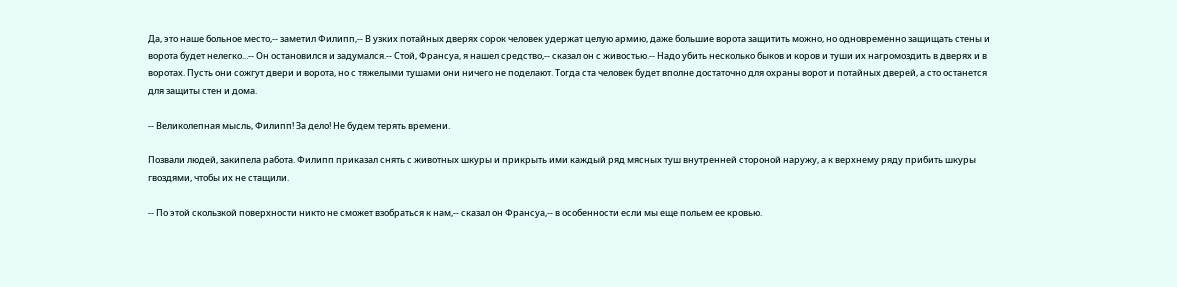Да, это наше больное место,-- заметил Филипп,-- В узких потайных дверях сорок человек удержат целую армию, даже большие ворота защитить можно, но одновременно защищать стены и ворота будет нелегко...-- Он остановился и задумался.-- Стой, Франсуа, я нашел средство,-- сказал он с живостью.-- Надо убить несколько быков и коров и туши их нагромоздить в дверях и в воротах. Пусть они сожгут двери и ворота, но с тяжелыми тушами они ничего не поделают. Тогда ста человек будет вполне достаточно для охраны ворот и потайных дверей, а сто останется для защиты стен и дома.

-- Великолепная мысль, Филипп! За дело! Не будем терять времени.

Позвали людей, закипела работа. Филипп приказал снять с животных шкуры и прикрыть ими каждый ряд мясных туш внутренней стороной наружу, а к верхнему ряду прибить шкуры гвоздями, чтобы их не стащили.

-- По этой скользкой поверхности никто не сможет взобраться к нам,-- сказал он Франсуа,-- в особенности если мы еще польем ее кровью.